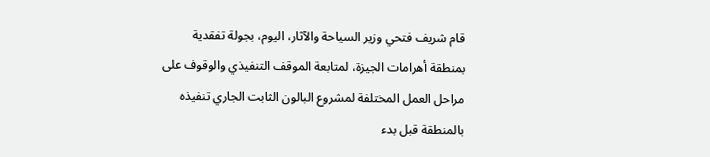قام شريف فتحي وزير السياحة والآثار، اليوم، بجولة تفقدية بمنطقة أهرامات الجيزة، لمتابعة الموقف التنفيذي والوقوف على مراحل العمل المختلفة لمشروع البالون الثابت الجاري تنفيذه بالمنطقة قبل بدء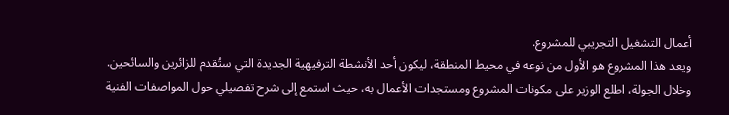أعمال التشغيل التجريبي للمشروع.
ويعد هذا المشروع هو الأول من نوعه في محيط المنطقة، ليكون أحد الأنشطة الترفيهية الجديدة التي ستُقدم للزائرين والسائحين.
وخلال الجولة، اطلع الوزير على مكونات المشروع ومستجدات الأعمال به، حيث استمع إلى شرح تفصيلي حول المواصفات الفنية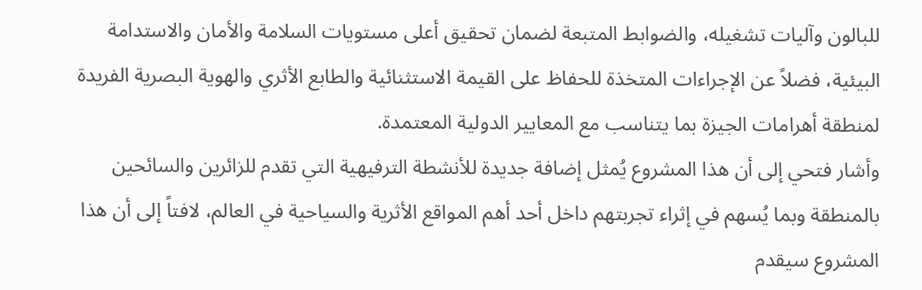للبالون وآليات تشغيله، والضوابط المتبعة لضمان تحقيق أعلى مستويات السلامة والأمان والاستدامة البيئية، فضلاً عن الإجراءات المتخذة للحفاظ على القيمة الاستثنائية والطابع الأثري والهوية البصرية الفريدة لمنطقة أهرامات الجيزة بما يتناسب مع المعايير الدولية المعتمدة.
وأشار فتحي إلى أن هذا المشروع يُمثل إضافة جديدة للأنشطة الترفيهية التي تقدم للزائرين والسائحين بالمنطقة وبما يُسهم في إثراء تجربتهم داخل أحد أهم المواقع الأثرية والسياحية في العالم، لافتاً إلى أن هذا المشروع سيقدم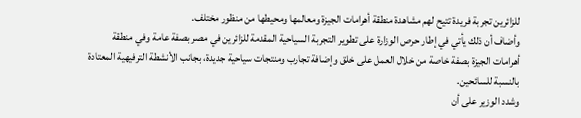للزائرين تجربة فريدة تتيح لهم مشاهدة منطقة أهرامات الجيزة ومعالمها ومحيطها من منظور مختلف.
وأضاف أن ذلك يأتي في إطار حرص الوزارة على تطوير التجربة السياحية المقدمة للزائرين في مصر بصفة عامة وفي منطقة أهرامات الجيزة بصفة خاصة من خلال العمل على خلق وإضافة تجارب ومنتجات سياحية جديدة، بجانب الأنشطة الترفيهية المعتادة بالنسبة للسائحين.
وشدد الوزير على أن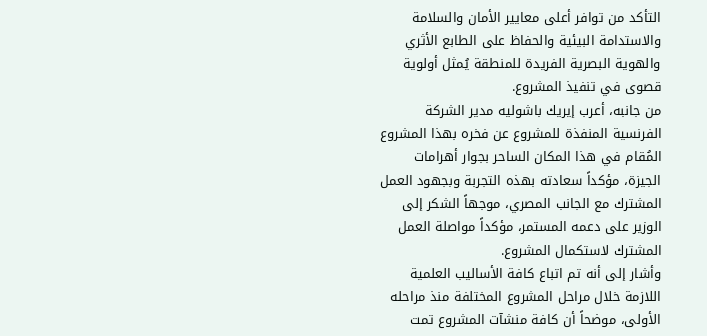التأكد من توافر أعلى معايير الأمان والسلامة والاستدامة البيئية والحفاظ على الطابع الأثري والهوية البصرية الفريدة للمنطقة يُمثل أولوية قصوى في تنفيذ المشروع.
من جانبه، أعرب إيريك باشوليه مدير الشركة الفرنسية المنفذة للمشروع عن فخره بهذا المشروع المُقام في هذا المكان الساحر بجوار أهرامات الجيزة، مؤكداً سعادته بهذه التجربة وبجهود العمل المشترك مع الجانب المصري، موجهاً الشكر إلى الوزير على دعمه المستمر، مؤكداً مواصلة العمل المشترك لاستكمال المشروع.
وأشار إلى أنه تم اتباع كافة الأساليب العلمية اللازمة خلال مراحل المشروع المختلفة منذ مراحله الأولى، موضحاً أن كافة منشآت المشروع تمت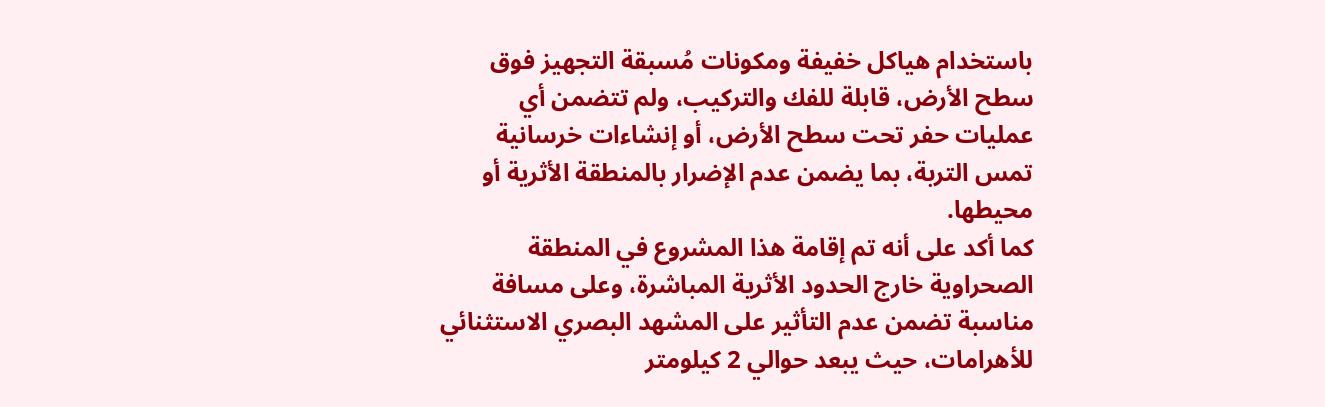باستخدام هياكل خفيفة ومكونات مُسبقة التجهيز فوق سطح الأرض، قابلة للفك والتركيب، ولم تتضمن أي عمليات حفر تحت سطح الأرض، أو إنشاءات خرسانية تمس التربة، بما يضمن عدم الإضرار بالمنطقة الأثرية أو محيطها.
كما أكد على أنه تم إقامة هذا المشروع في المنطقة الصحراوية خارج الحدود الأثرية المباشرة، وعلى مسافة مناسبة تضمن عدم التأثير على المشهد البصري الاستثنائي للأهرامات، حيث يبعد حوالي 2 كيلومتر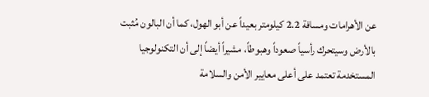عن الأهرامات ومسافة 2.2 كيلومتر بعيداً عن أبو الهول، كما أن البالون مُثبت بالأرض وسيتحرك رأسياً صعوداً وهبوطاً، مشيراً أيضاً إلى أن التكنولوجيا المستخدمة تعتمد على أعلى معايير الأمن والسلامة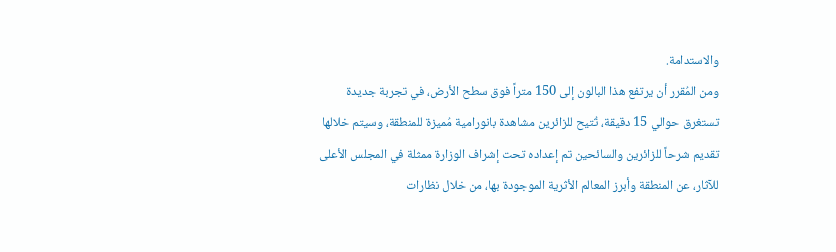والاستدامة.
ومن المُقرر أن يرتفع هذا البالون إلى 150 متراً فوق سطح الأرض، في تجربة جديدة تستغرق حوالي 15 دقيقة، تُتيح للزائرين مشاهدة بانورامية مُميزة للمنطقة، وسيتم خلالها تقديم شرحاً للزائرين والسائحين تم إعداده تحت إشراف الوزارة ممثلة في المجلس الأعلى للآثار، عن المنطقة وأبرز المعالم الأثرية الموجودة بها، من خلال نظارات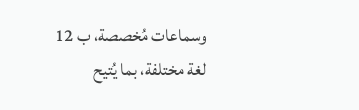وسماعات مُخصصة، ب 12 لغة مختلفة، بما يُتيح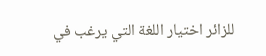للزائر اختيار اللغة التي يرغب في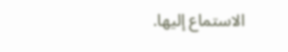الاستماع إليها.